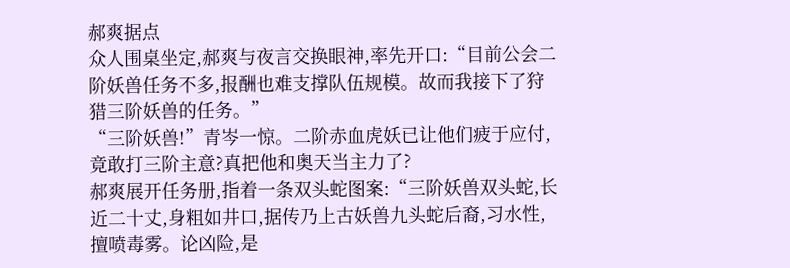郝爽据点
众人围桌坐定,郝爽与夜言交换眼神,率先开口:“目前公会二阶妖兽任务不多,报酬也难支撑队伍规模。故而我接下了狩猎三阶妖兽的任务。”
“三阶妖兽!”青岑一惊。二阶赤血虎妖已让他们疲于应付,竟敢打三阶主意?真把他和奥天当主力了?
郝爽展开任务册,指着一条双头蛇图案:“三阶妖兽双头蛇,长近二十丈,身粗如井口,据传乃上古妖兽九头蛇后裔,习水性,擅喷毒雾。论凶险,是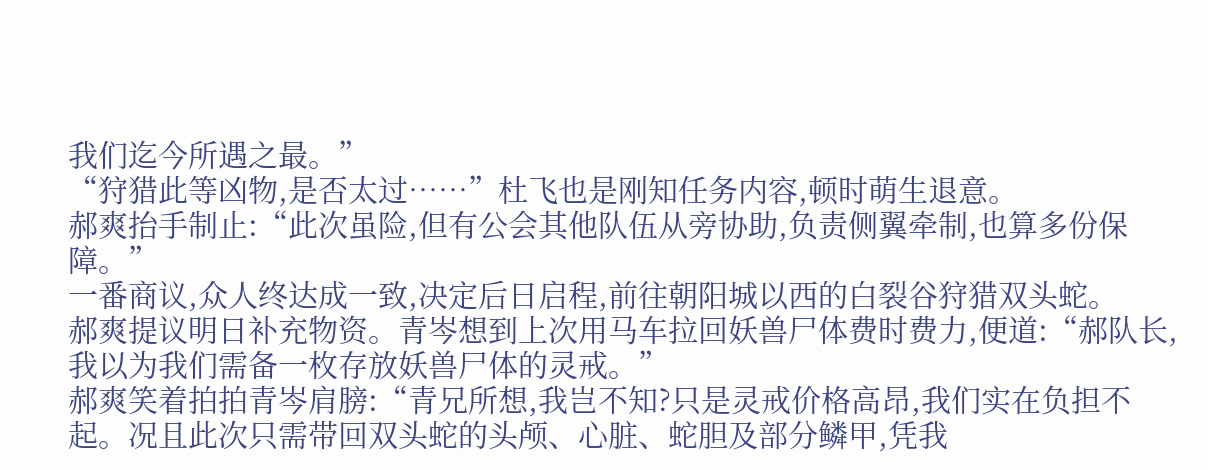我们迄今所遇之最。”
“狩猎此等凶物,是否太过……”杜飞也是刚知任务内容,顿时萌生退意。
郝爽抬手制止:“此次虽险,但有公会其他队伍从旁协助,负责侧翼牵制,也算多份保障。”
一番商议,众人终达成一致,决定后日启程,前往朝阳城以西的白裂谷狩猎双头蛇。
郝爽提议明日补充物资。青岑想到上次用马车拉回妖兽尸体费时费力,便道:“郝队长,我以为我们需备一枚存放妖兽尸体的灵戒。”
郝爽笑着拍拍青岑肩膀:“青兄所想,我岂不知?只是灵戒价格高昂,我们实在负担不起。况且此次只需带回双头蛇的头颅、心脏、蛇胆及部分鳞甲,凭我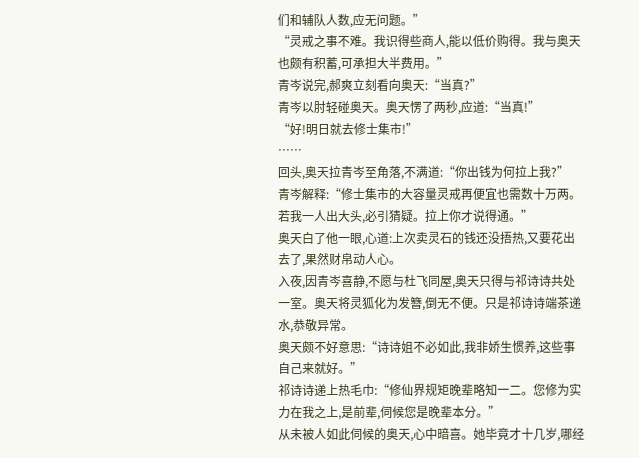们和辅队人数,应无问题。”
“灵戒之事不难。我识得些商人,能以低价购得。我与奥天也颇有积蓄,可承担大半费用。”
青岑说完,郝爽立刻看向奥天:“当真?”
青岑以肘轻碰奥天。奥天愣了两秒,应道:“当真!”
“好!明日就去修士集市!”
……
回头,奥天拉青岑至角落,不满道:“你出钱为何拉上我?”
青岑解释:“修士集市的大容量灵戒再便宜也需数十万两。若我一人出大头,必引猜疑。拉上你才说得通。”
奥天白了他一眼,心道:上次卖灵石的钱还没捂热,又要花出去了,果然财帛动人心。
入夜,因青岑喜静,不愿与杜飞同屋,奥天只得与祁诗诗共处一室。奥天将灵狐化为发簪,倒无不便。只是祁诗诗端茶递水,恭敬异常。
奥天颇不好意思:“诗诗姐不必如此,我非娇生惯养,这些事自己来就好。”
祁诗诗递上热毛巾:“修仙界规矩晚辈略知一二。您修为实力在我之上,是前辈,伺候您是晚辈本分。”
从未被人如此伺候的奥天,心中暗喜。她毕竟才十几岁,哪经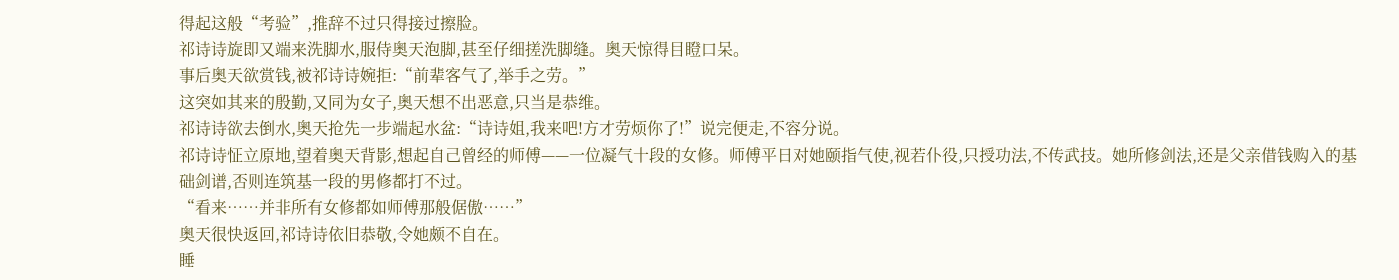得起这般“考验”,推辞不过只得接过擦脸。
祁诗诗旋即又端来洗脚水,服侍奥天泡脚,甚至仔细搓洗脚缝。奥天惊得目瞪口呆。
事后奥天欲赏钱,被祁诗诗婉拒:“前辈客气了,举手之劳。”
这突如其来的殷勤,又同为女子,奥天想不出恶意,只当是恭维。
祁诗诗欲去倒水,奥天抢先一步端起水盆:“诗诗姐,我来吧!方才劳烦你了!”说完便走,不容分说。
祁诗诗怔立原地,望着奥天背影,想起自己曾经的师傅——一位凝气十段的女修。师傅平日对她颐指气使,视若仆役,只授功法,不传武技。她所修剑法,还是父亲借钱购入的基础剑谱,否则连筑基一段的男修都打不过。
“看来……并非所有女修都如师傅那般倨傲……”
奥天很快返回,祁诗诗依旧恭敬,令她颇不自在。
睡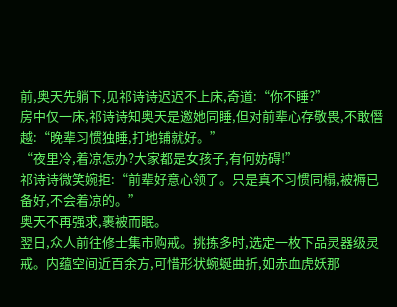前,奥天先躺下,见祁诗诗迟迟不上床,奇道:“你不睡?”
房中仅一床,祁诗诗知奥天是邀她同睡,但对前辈心存敬畏,不敢僭越:“晚辈习惯独睡,打地铺就好。”
“夜里冷,着凉怎办?大家都是女孩子,有何妨碍!”
祁诗诗微笑婉拒:“前辈好意心领了。只是真不习惯同榻,被褥已备好,不会着凉的。”
奥天不再强求,裹被而眠。
翌日,众人前往修士集市购戒。挑拣多时,选定一枚下品灵器级灵戒。内蕴空间近百余方,可惜形状蜿蜒曲折,如赤血虎妖那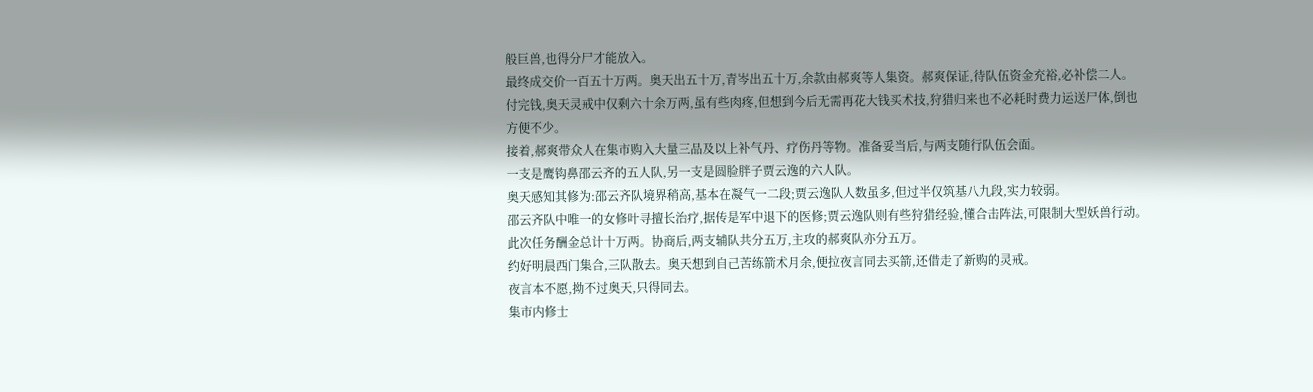般巨兽,也得分尸才能放入。
最终成交价一百五十万两。奥天出五十万,青岑出五十万,余款由郝爽等人集资。郝爽保证,待队伍资金充裕,必补偿二人。
付完钱,奥天灵戒中仅剩六十余万两,虽有些肉疼,但想到今后无需再花大钱买术技,狩猎归来也不必耗时费力运送尸体,倒也方便不少。
接着,郝爽带众人在集市购入大量三品及以上补气丹、疗伤丹等物。准备妥当后,与两支随行队伍会面。
一支是鹰钩鼻邵云齐的五人队,另一支是圆脸胖子贾云逸的六人队。
奥天感知其修为:邵云齐队境界稍高,基本在凝气一二段;贾云逸队人数虽多,但过半仅筑基八九段,实力较弱。
邵云齐队中唯一的女修叶寻擅长治疗,据传是军中退下的医修;贾云逸队则有些狩猎经验,懂合击阵法,可限制大型妖兽行动。
此次任务酬金总计十万两。协商后,两支辅队共分五万,主攻的郝爽队亦分五万。
约好明晨西门集合,三队散去。奥天想到自己苦练箭术月余,便拉夜言同去买箭,还借走了新购的灵戒。
夜言本不愿,拗不过奥天,只得同去。
集市内修士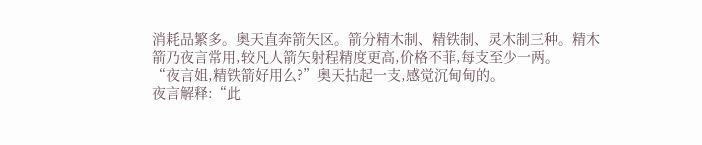消耗品繁多。奥天直奔箭矢区。箭分精木制、精铁制、灵木制三种。精木箭乃夜言常用,较凡人箭矢射程精度更高,价格不菲,每支至少一两。
“夜言姐,精铁箭好用么?”奥天拈起一支,感觉沉甸甸的。
夜言解释:“此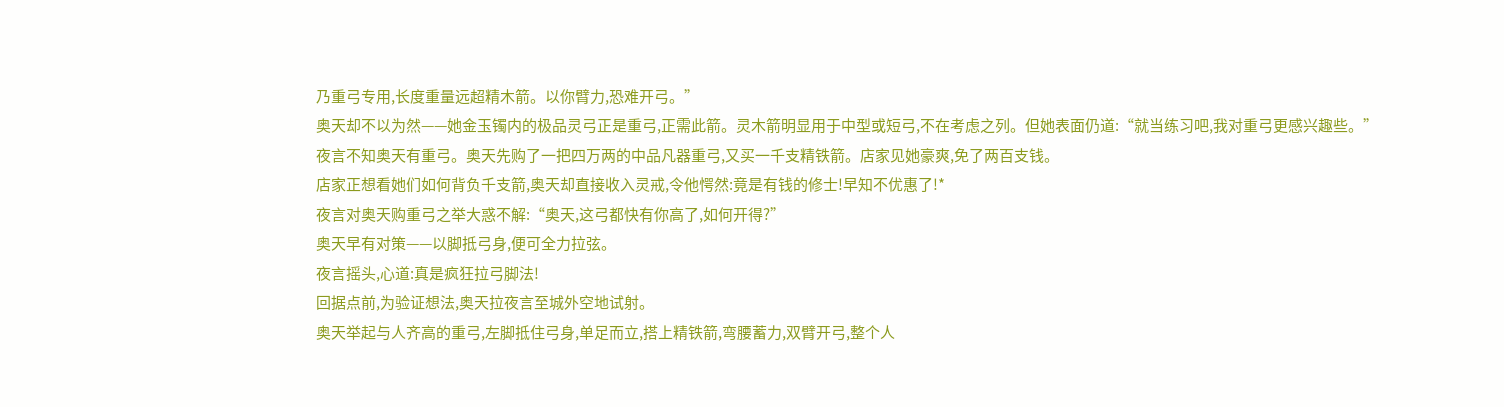乃重弓专用,长度重量远超精木箭。以你臂力,恐难开弓。”
奥天却不以为然——她金玉镯内的极品灵弓正是重弓,正需此箭。灵木箭明显用于中型或短弓,不在考虑之列。但她表面仍道:“就当练习吧,我对重弓更感兴趣些。”
夜言不知奥天有重弓。奥天先购了一把四万两的中品凡器重弓,又买一千支精铁箭。店家见她豪爽,免了两百支钱。
店家正想看她们如何背负千支箭,奥天却直接收入灵戒,令他愕然:竟是有钱的修士!早知不优惠了!*
夜言对奥天购重弓之举大惑不解:“奥天,这弓都快有你高了,如何开得?”
奥天早有对策——以脚抵弓身,便可全力拉弦。
夜言摇头,心道:真是疯狂拉弓脚法!
回据点前,为验证想法,奥天拉夜言至城外空地试射。
奥天举起与人齐高的重弓,左脚抵住弓身,单足而立,搭上精铁箭,弯腰蓄力,双臂开弓,整个人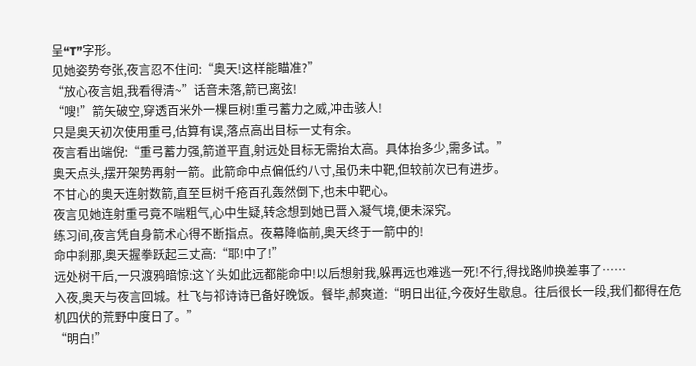呈“T”字形。
见她姿势夸张,夜言忍不住问:“奥天!这样能瞄准?”
“放心夜言姐,我看得清~”话音未落,箭已离弦!
“嗖!”箭矢破空,穿透百米外一棵巨树!重弓蓄力之威,冲击骇人!
只是奥天初次使用重弓,估算有误,落点高出目标一丈有余。
夜言看出端倪:“重弓蓄力强,箭道平直,射远处目标无需抬太高。具体抬多少,需多试。”
奥天点头,摆开架势再射一箭。此箭命中点偏低约八寸,虽仍未中靶,但较前次已有进步。
不甘心的奥天连射数箭,直至巨树千疮百孔轰然倒下,也未中靶心。
夜言见她连射重弓竟不喘粗气,心中生疑,转念想到她已晋入凝气境,便未深究。
练习间,夜言凭自身箭术心得不断指点。夜幕降临前,奥天终于一箭中的!
命中刹那,奥天握拳跃起三丈高:“耶!中了!”
远处树干后,一只渡鸦暗惊:这丫头如此远都能命中!以后想射我,躲再远也难逃一死!不行,得找路帅换差事了……
入夜,奥天与夜言回城。杜飞与祁诗诗已备好晚饭。餐毕,郝爽道:“明日出征,今夜好生歇息。往后很长一段,我们都得在危机四伏的荒野中度日了。”
“明白!”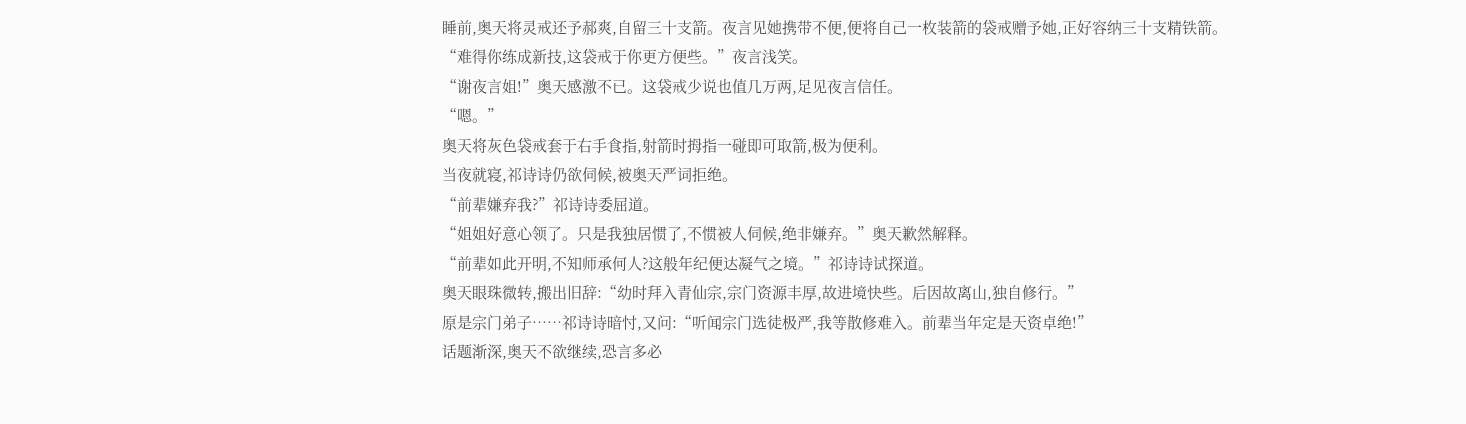睡前,奥天将灵戒还予郝爽,自留三十支箭。夜言见她携带不便,便将自己一枚装箭的袋戒赠予她,正好容纳三十支精铁箭。
“难得你练成新技,这袋戒于你更方便些。”夜言浅笑。
“谢夜言姐!”奥天感激不已。这袋戒少说也值几万两,足见夜言信任。
“嗯。”
奥天将灰色袋戒套于右手食指,射箭时拇指一碰即可取箭,极为便利。
当夜就寝,祁诗诗仍欲伺候,被奥天严词拒绝。
“前辈嫌弃我?”祁诗诗委屈道。
“姐姐好意心领了。只是我独居惯了,不惯被人伺候,绝非嫌弃。”奥天歉然解释。
“前辈如此开明,不知师承何人?这般年纪便达凝气之境。”祁诗诗试探道。
奥天眼珠微转,搬出旧辞:“幼时拜入青仙宗,宗门资源丰厚,故进境快些。后因故离山,独自修行。”
原是宗门弟子……祁诗诗暗忖,又问:“听闻宗门选徒极严,我等散修难入。前辈当年定是天资卓绝!”
话题渐深,奥天不欲继续,恐言多必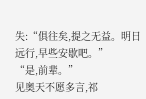失:“俱往矣,提之无益。明日远行,早些安歇吧。”
“是,前辈。”
见奥天不愿多言,祁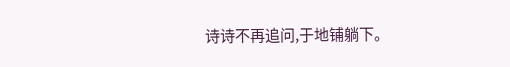诗诗不再追问,于地铺躺下。